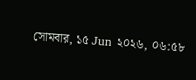সোমবার, ১৫ Jun ২০২৬, ০৬:৫৮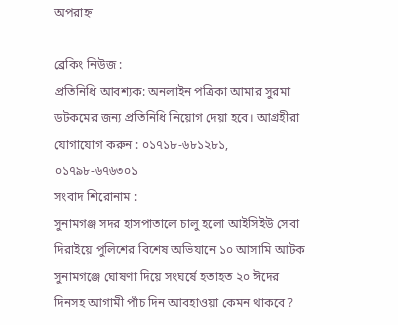অপরাহ্ন

ব্রেকিং নিউজ :
প্রতিনিধি আবশ্যক: অনলাইন পত্রিকা আমার সুরমা ডটকমের জন্য প্রতিনিধি নিয়োগ দেয়া হবে। আগ্রহীরা যোগাযোগ করুন : ০১৭১৮-৬৮১২৮১, ০১৭৯৮-৬৭৬৩০১
সংবাদ শিরোনাম :
সুনামগঞ্জ সদর হাসপাতালে চালু হলো আইসিইউ সেবা দিরাইয়ে পুলিশের বিশেষ অভিযানে ১০ আসামি আটক সুনামগঞ্জে ঘোষণা দিয়ে সংঘর্ষে হতাহত ২০ ঈদের দিনসহ আগামী পাঁচ দিন আবহাওয়া কেমন থাকবে?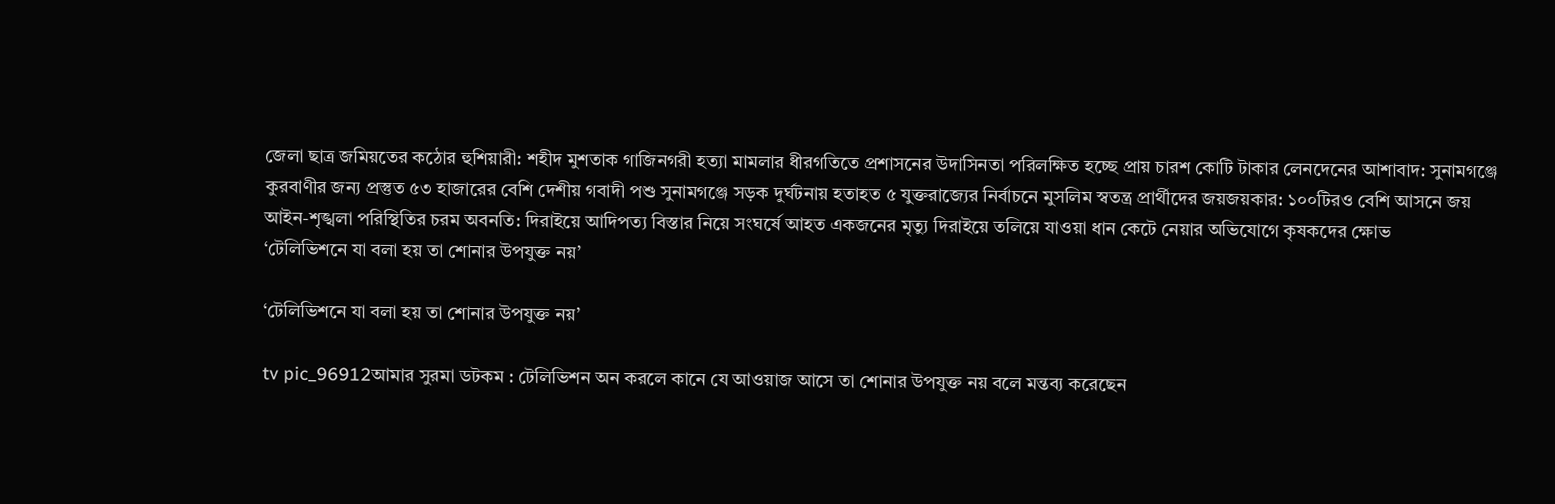জেলা ছাত্র জমিয়তের কঠোর হুশিয়ারী: শহীদ মুশতাক গাজিনগরী হত্যা মামলার ধীরগতিতে প্রশাসনের উদাসিনতা পরিলক্ষিত হচ্ছে প্রায় চারশ কোটি টাকার লেনদেনের আশাবাদ: সুনামগঞ্জে কুরবাণীর জন্য প্রস্তুত ৫৩ হাজারের বেশি দেশীয় গবাদী পশু সুনামগঞ্জে সড়ক দুর্ঘটনায় হতাহত ৫ যুক্তরাজ্যের নির্বাচনে মুসলিম স্বতন্ত্র প্রার্থীদের জয়জয়কার: ১০০টিরও বেশি আসনে জয় আইন-শৃঙ্খলা পরিস্থিতির চরম অবনতি: দিরাইয়ে আদিপত্য বিস্তার নিয়ে সংঘর্ষে আহত একজনের মৃত্যু দিরাইয়ে তলিয়ে যাওয়া ধান কেটে নেয়ার অভিযোগে কৃষকদের ক্ষোভ
‘টেলিভিশনে যা বলা হয় তা শোনার উপযুক্ত নয়’

‘টেলিভিশনে যা বলা হয় তা শোনার উপযুক্ত নয়’

tv pic_96912আমার সুরমা ডটকম : টেলিভিশন অন করলে কানে যে আওয়াজ আসে তা শোনার উপযুক্ত নয় বলে মন্তব্য করেছেন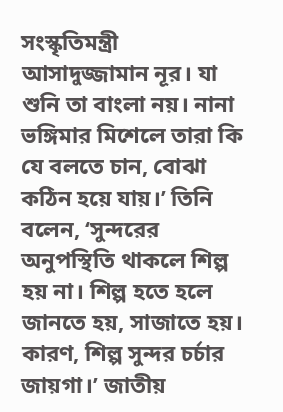সংস্কৃতিমন্ত্রী আসাদুজ্জামান নূর। যা শুনি তা বাংলা নয়। নানা ভঙ্গিমার মিশেলে তারা কি যে বলতে চান, বোঝা কঠিন হয়ে যায়।’ তিনি বলেন, ‘সুন্দরের অনুপস্থিতি থাকলে শিল্প হয় না। শিল্প হতে হলে জানতে হয়, সাজাতে হয়। কারণ, শিল্প সুন্দর চর্চার জায়গা।’ জাতীয়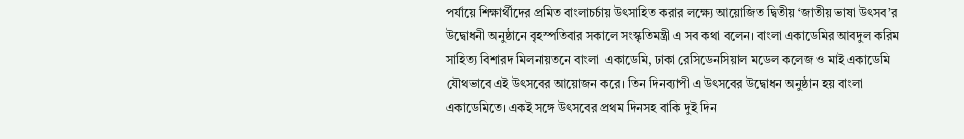পর্যায়ে শিক্ষার্থীদের প্রমিত বাংলাচর্চায় উৎসাহিত করার লক্ষ্যে আয়োজিত দ্বিতীয় ‘জাতীয় ভাষা উৎসব’র উদ্বোধনী অনুষ্ঠানে বৃহস্পতিবার সকালে সংস্কৃতিমন্ত্রী এ সব কথা বলেন। বাংলা একাডেমির আবদুল করিম সাহিত্য বিশারদ মিলনায়তনে বাংলা  একাডেমি, ঢাকা রেসিডেনসিয়াল মডেল কলেজ ও মাই একাডেমি যৌথভাবে এই উৎসবের আয়োজন করে। তিন দিনব্যাপী এ উৎসবের উদ্বোধন অনুষ্ঠান হয় বাংলা একাডেমিতে। একই সঙ্গে উৎসবের প্রথম দিনসহ বাকি দুই দিন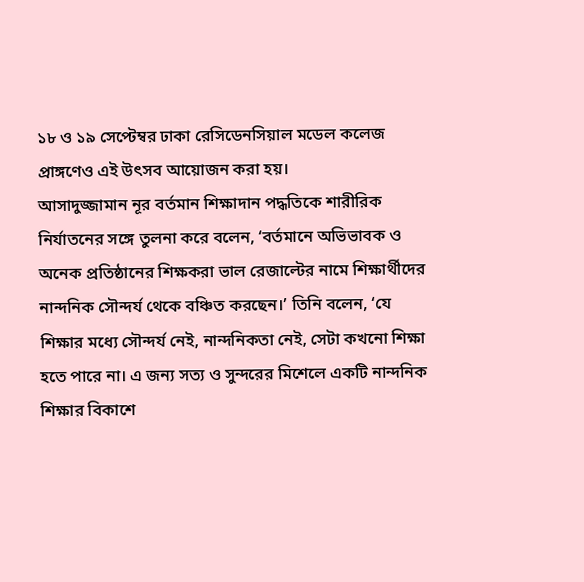১৮ ও ১৯ সেপ্টেম্বর ঢাকা রেসিডেনসিয়াল মডেল কলেজ প্রাঙ্গণেও এই উৎসব আয়োজন করা হয়।
আসাদুজ্জামান নূর বর্তমান শিক্ষাদান পদ্ধতিকে শারীরিক নির্যাতনের সঙ্গে তুলনা করে বলেন, ‘বর্তমানে অভিভাবক ও অনেক প্রতিষ্ঠানের শিক্ষকরা ভাল রেজাল্টের নামে শিক্ষার্থীদের নান্দনিক সৌন্দর্য থেকে বঞ্চিত করছেন।’ তিনি বলেন, ‘যে শিক্ষার মধ্যে সৌন্দর্য নেই, নান্দনিকতা নেই, সেটা কখনো শিক্ষা হতে পারে না। এ জন্য সত্য ও সুন্দরের মিশেলে একটি নান্দনিক শিক্ষার বিকাশে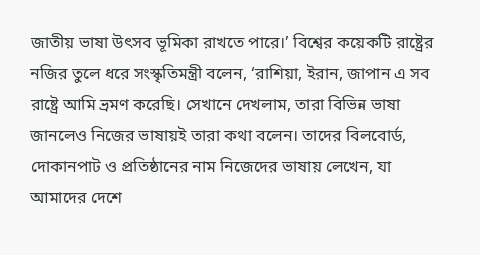জাতীয় ভাষা উৎসব ভূমিকা রাখতে পারে।’ বিশ্বের কয়েকটি রাষ্ট্রের নজির তুলে ধরে সংস্কৃতিমন্ত্রী বলেন, ‘রাশিয়া, ইরান, জাপান এ সব রাষ্ট্রে আমি ভ্রমণ করেছি। সেখানে দেখলাম, তারা বিভিন্ন ভাষা জানলেও নিজের ভাষায়ই তারা কথা বলেন। তাদের বিলবোর্ড, দোকানপাট ও প্রতিষ্ঠানের নাম নিজেদের ভাষায় লেখেন, যা আমাদের দেশে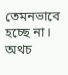তেমনভাবে হচ্ছে না। অথচ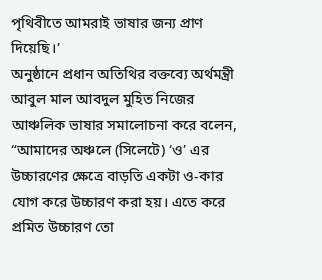পৃথিবীতে আমরাই ভাষার জন্য প্রাণ দিয়েছি।’
অনুষ্ঠানে প্রধান অতিথির বক্তব্যে অর্থমন্ত্রী আবুল মাল আবদুল মুহিত নিজের আঞ্চলিক ভাষার সমালোচনা করে বলেন, “আমাদের অঞ্চলে (সিলেটে) ‘ও’ এর উচ্চারণের ক্ষেত্রে বাড়তি একটা ও-কার যোগ করে উচ্চারণ করা হয়। এতে করে প্রমিত উচ্চারণ তো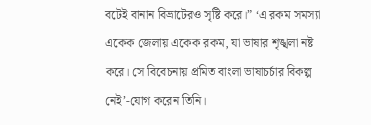বটেই বানান বিভ্রাটেরও সৃষ্টি করে।” ‘এ রকম সমস্যা একেক জেলায় একেক রকম, যা ভাষার শৃঙ্খলা নষ্ট করে। সে বিবেচনায় প্রমিত বাংলা ভাষাচর্চার বিকল্প নেই’-যোগ করেন তিনি।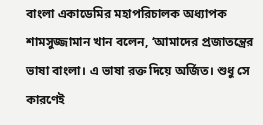বাংলা একাডেমির মহাপরিচালক অধ্যাপক শামসুজ্জামান খান বলেন, ‘আমাদের প্রজাতন্ত্রের ভাষা বাংলা। এ ভাষা রক্ত দিয়ে অর্জিত। শুধু সে কারণেই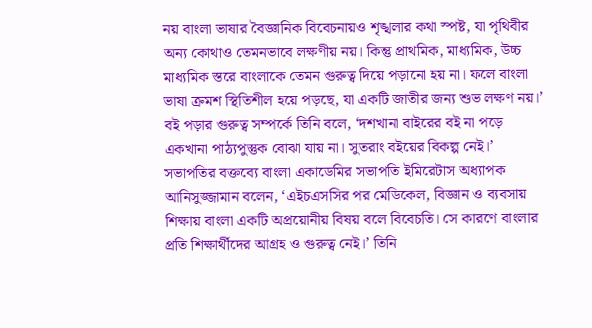নয় বাংলা ভাষার বৈজ্ঞানিক বিবেচনায়ও শৃঙ্খলার কথা স্পষ্ট, যা পৃথিবীর অন্য কোথাও তেমনভাবে লক্ষণীয় নয়। কিন্তু প্রাথমিক, মাধ্যমিক, উচ্চ মাধ্যমিক স্তরে বাংলাকে তেমন গুরুত্ব দিয়ে পড়ানো হয় না। ফলে বাংলা ভাষা ক্রমশ স্থিতিশীল হয়ে পড়ছে, যা একটি জাতীর জন্য শুভ লক্ষণ নয়।’ বই পড়ার গুরুত্ব সম্পর্কে তিনি বলে, ‘দশখানা বাইরের বই না পড়ে একখানা পাঠ্যপুস্তুক বোঝা যায় না। সুতরাং বইয়ের বিকল্প নেই।’
সভাপতির বক্তব্যে বাংলা একাডেমির সভাপতি ইমিরেটাস অধ্যাপক আনিসুজ্জামান বলেন, ‘এইচএসসির পর মেডিকেল, বিজ্ঞান ও ব্যবসায় শিক্ষায় বাংলা একটি অপ্রয়োনীয় বিষয় বলে বিবেচতি। সে কারণে বাংলার প্রতি শিক্ষার্থীদের আগ্রহ ও গুরুত্ব নেই।’ তিনি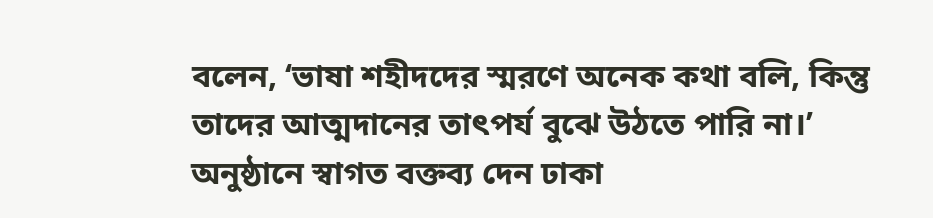বলেন, ‘ভাষা শহীদদের স্মরণে অনেক কথা বলি, কিন্তু তাদের আত্মদানের তাৎপর্য বুঝে উঠতে পারি না।’
অনুষ্ঠানে স্বাগত বক্তব্য দেন ঢাকা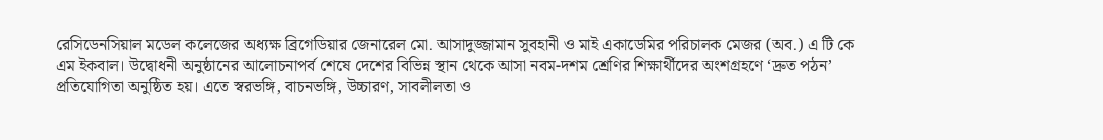রেসিডেনসিয়াল মডেল কলেজের অধ্যক্ষ ব্রিগেডিয়ার জেনারেল মো. আসাদুজ্জামান সুবহানী ও মাই একাডেমির পরিচালক মেজর (অব.) এ টি কে এম ইকবাল। উদ্বোধনী অনুষ্ঠানের আলোচনাপর্ব শেষে দেশের বিভিন্ন স্থান থেকে আসা নবম-দশম শ্রেণির শিক্ষার্থীদের অংশগ্রহণে ‘দ্রুত পঠন’ প্রতিযোগিতা অনুষ্ঠিত হয়। এতে স্বরভঙ্গি, বাচনভঙ্গি, উচ্চারণ, সাবলীলতা ও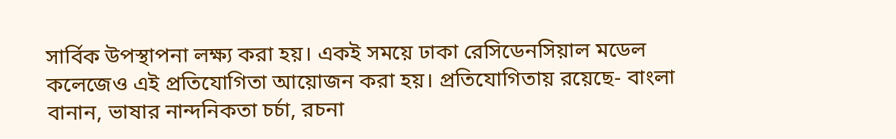সার্বিক উপস্থাপনা লক্ষ্য করা হয়। একই সময়ে ঢাকা রেসিডেনসিয়াল মডেল কলেজেও এই প্রতিযোগিতা আয়োজন করা হয়। প্রতিযোগিতায় রয়েছে- বাংলা বানান, ভাষার নান্দনিকতা চর্চা, রচনা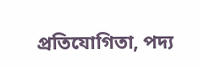প্রতিযোগিতা, পদ্য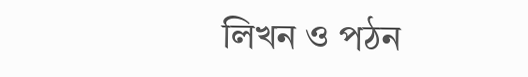লিখন ও পঠন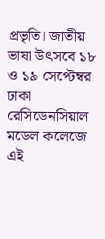প্রভৃতি। জাতীয় ভাষা উৎসবে ১৮ ও ১৯ সেপ্টেম্বর ঢাকা রেসিডেনসিয়াল মডেল কলেজে এই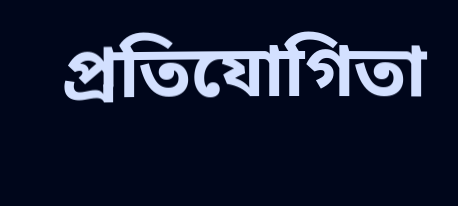প্রতিযোগিতা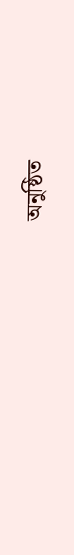অনুষ্ঠিত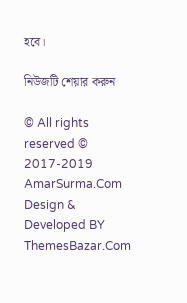হবে।

নিউজটি শেয়ার করুন

© All rights reserved © 2017-2019 AmarSurma.Com
Design & Developed BY ThemesBazar.Com